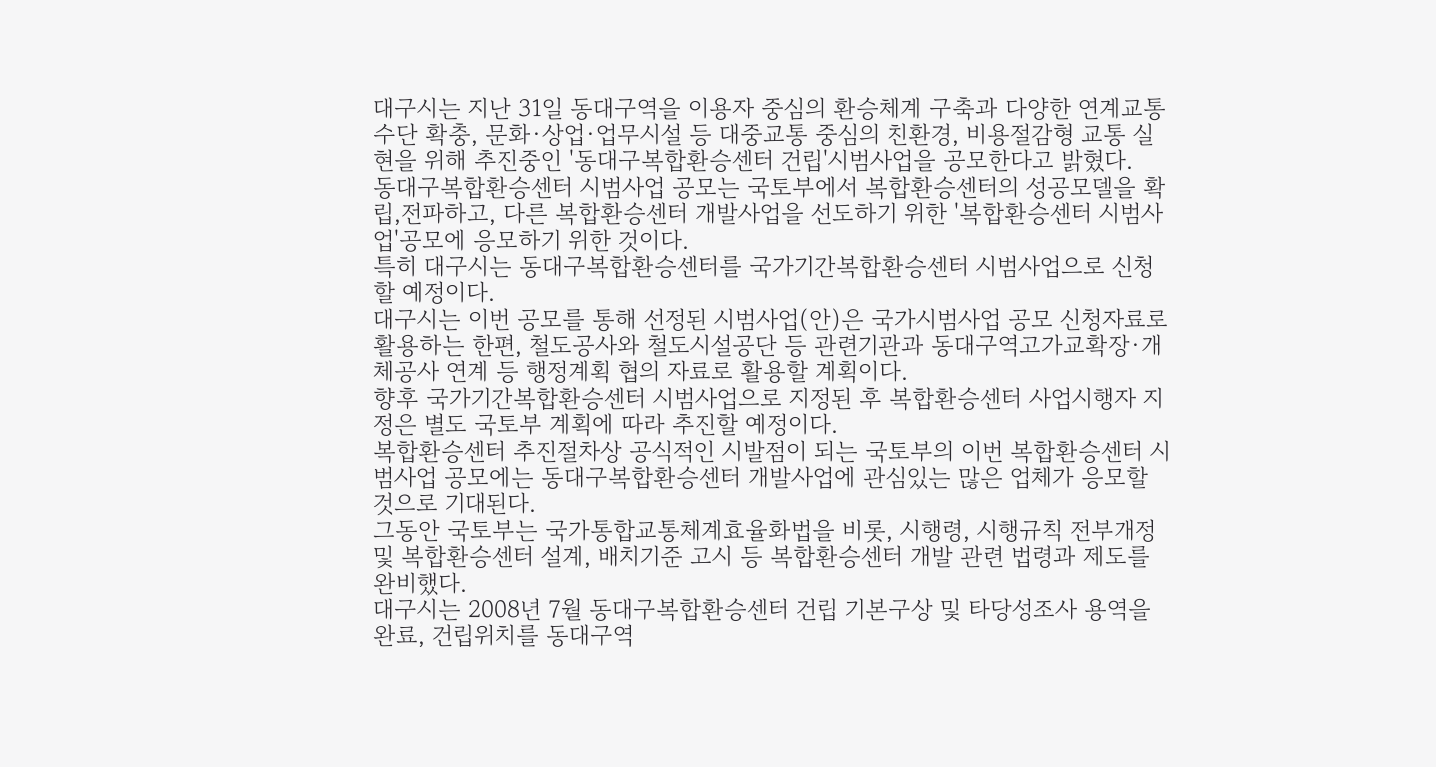대구시는 지난 31일 동대구역을 이용자 중심의 환승체계 구축과 다양한 연계교통수단 확충, 문화·상업·업무시설 등 대중교통 중심의 친환경, 비용절감형 교통 실현을 위해 추진중인 '동대구복합환승센터 건립'시범사업을 공모한다고 밝혔다.
동대구복합환승센터 시범사업 공모는 국토부에서 복합환승센터의 성공모델을 확립,전파하고, 다른 복합환승센터 개발사업을 선도하기 위한 '복합환승센터 시범사업'공모에 응모하기 위한 것이다.
특히 대구시는 동대구복합환승센터를 국가기간복합환승센터 시범사업으로 신청할 예정이다.
대구시는 이번 공모를 통해 선정된 시범사업(안)은 국가시범사업 공모 신청자료로 활용하는 한편, 철도공사와 철도시설공단 등 관련기관과 동대구역고가교확장·개체공사 연계 등 행정계획 협의 자료로 활용할 계획이다.
향후 국가기간복합환승센터 시범사업으로 지정된 후 복합환승센터 사업시행자 지정은 별도 국토부 계획에 따라 추진할 예정이다.
복합환승센터 추진절차상 공식적인 시발점이 되는 국토부의 이번 복합환승센터 시범사업 공모에는 동대구복합환승센터 개발사업에 관심있는 많은 업체가 응모할 것으로 기대된다.
그동안 국토부는 국가통합교통체계효율화법을 비롯, 시행령, 시행규칙 전부개정 및 복합환승센터 설계, 배치기준 고시 등 복합환승센터 개발 관련 법령과 제도를 완비했다.
대구시는 2008년 7월 동대구복합환승센터 건립 기본구상 및 타당성조사 용역을 완료, 건립위치를 동대구역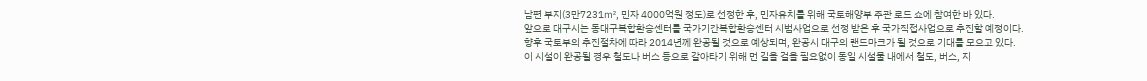남편 부지(3만7231㎡, 민자 4000억원 정도)로 선정한 후, 민자유치를 위해 국토해양부 주관 로드 쇼에 참여한 바 있다.
앞으로 대구시는 동대구복합환승센터를 국가기간복합환승센터 시범사업으로 선정 받은 후 국가직접사업으로 추진할 예정이다.
향후 국토부의 추진절차에 따라 2014년께 완공될 것으로 예상되며, 완공시 대구의 랜드마크가 될 것으로 기대를 모으고 있다.
이 시설이 완공될 경우 철도나 버스 등으로 갈아타기 위해 먼 길을 걸을 필요없이 동일 시설물 내에서 철도, 버스, 지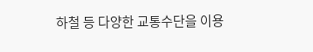하철 등 다양한 교통수단을 이용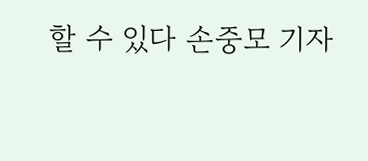할 수 있다 손중모 기자